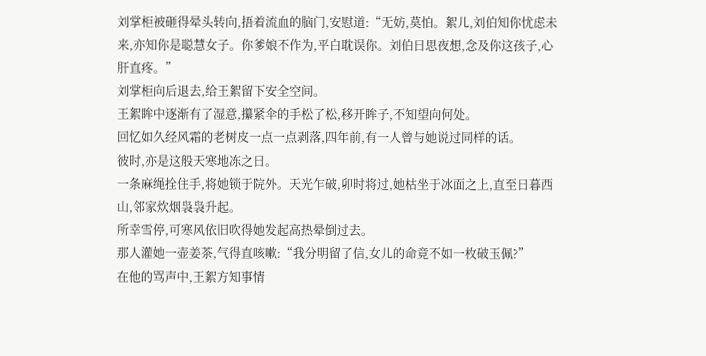刘掌柜被砸得晕头转向,捂着流血的脑门,安慰道:“无妨,莫怕。絮儿,刘伯知你忧虑未来,亦知你是聪慧女子。你爹娘不作为,平白耽误你。刘伯日思夜想,念及你这孩子,心肝直疼。”
刘掌柜向后退去,给王絮留下安全空间。
王絮眸中逐渐有了湿意,攥紧伞的手松了松,移开眸子,不知望向何处。
回忆如久经风霜的老树皮一点一点剥落,四年前,有一人曾与她说过同样的话。
彼时,亦是这般天寒地冻之日。
一条麻绳拴住手,将她锁于院外。天光乍破,卯时将过,她枯坐于冰面之上,直至日暮西山,邻家炊烟袅袅升起。
所幸雪停,可寒风依旧吹得她发起高热晕倒过去。
那人灌她一壶姜茶,气得直咳嗽:“我分明留了信,女儿的命竟不如一枚破玉佩?”
在他的骂声中,王絮方知事情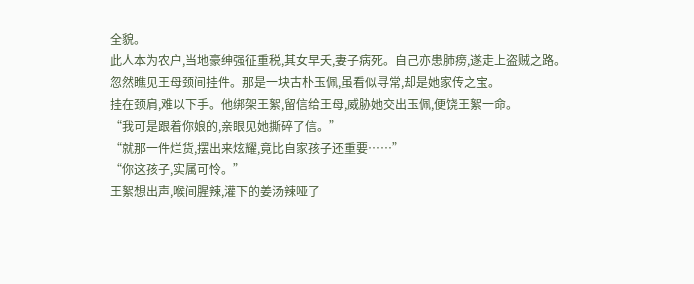全貌。
此人本为农户,当地豪绅强征重税,其女早夭,妻子病死。自己亦患肺痨,遂走上盗贼之路。
忽然瞧见王母颈间挂件。那是一块古朴玉佩,虽看似寻常,却是她家传之宝。
挂在颈肩,难以下手。他绑架王絮,留信给王母,威胁她交出玉佩,便饶王絮一命。
“我可是跟着你娘的,亲眼见她撕碎了信。”
“就那一件烂货,摆出来炫耀,竟比自家孩子还重要……”
“你这孩子,实属可怜。”
王絮想出声,喉间腥辣,灌下的姜汤辣哑了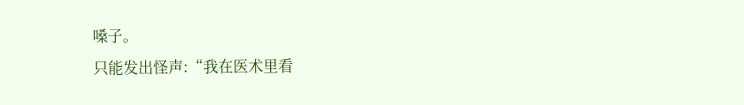嗓子。
只能发出怪声:“我在医术里看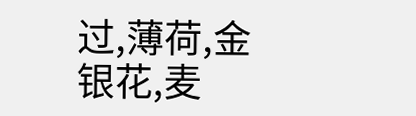过,薄荷,金银花,麦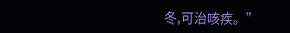冬,可治咳疾。”